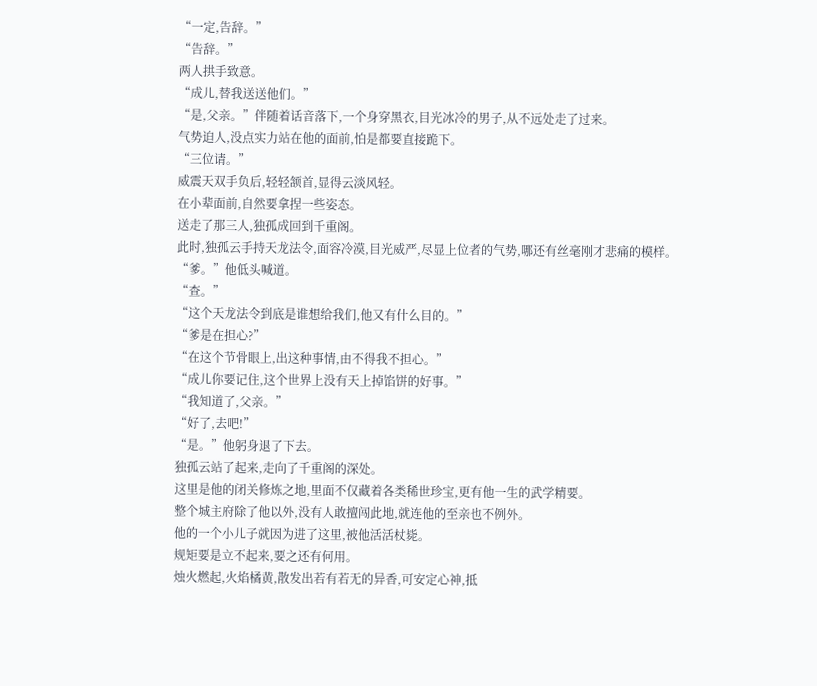“一定,告辞。”
“告辞。”
两人拱手致意。
“成儿,替我送送他们。”
“是,父亲。”伴随着话音落下,一个身穿黑衣,目光冰冷的男子,从不远处走了过来。
气势迫人,没点实力站在他的面前,怕是都要直接跪下。
“三位请。”
威震天双手负后,轻轻颔首,显得云淡风轻。
在小辈面前,自然要拿捏一些姿态。
送走了那三人,独孤成回到千重阁。
此时,独孤云手持天龙法令,面容冷漠,目光威严,尽显上位者的气势,哪还有丝毫刚才悲痛的模样。
“爹。”他低头喊道。
“查。”
“这个天龙法令到底是谁想给我们,他又有什么目的。”
“爹是在担心?”
“在这个节骨眼上,出这种事情,由不得我不担心。”
“成儿你要记住,这个世界上没有天上掉馅饼的好事。”
“我知道了,父亲。”
“好了,去吧!”
“是。”他躬身退了下去。
独孤云站了起来,走向了千重阁的深处。
这里是他的闭关修炼之地,里面不仅藏着各类稀世珍宝,更有他一生的武学精要。
整个城主府除了他以外,没有人敢擅闯此地,就连他的至亲也不例外。
他的一个小儿子就因为进了这里,被他活活杖毙。
规矩要是立不起来,要之还有何用。
烛火燃起,火焰橘黄,散发出若有若无的异香,可安定心神,抵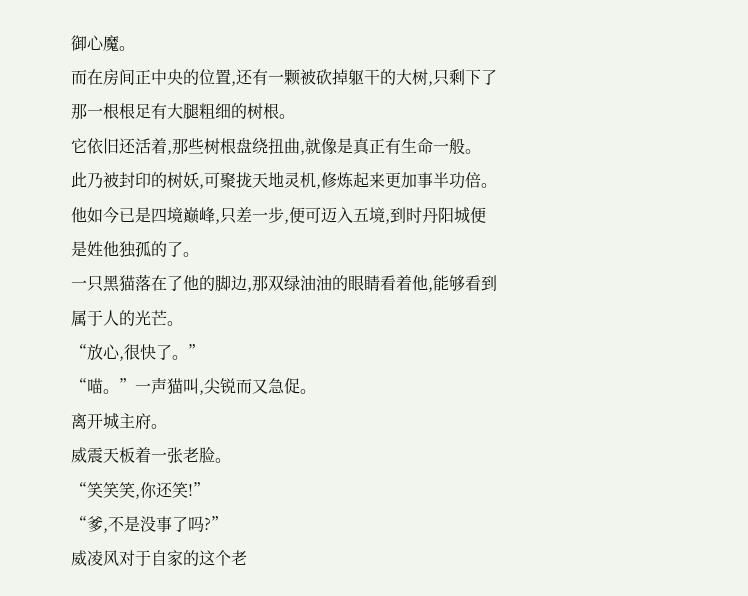御心魔。
而在房间正中央的位置,还有一颗被砍掉躯干的大树,只剩下了那一根根足有大腿粗细的树根。
它依旧还活着,那些树根盘绕扭曲,就像是真正有生命一般。
此乃被封印的树妖,可聚拢天地灵机,修炼起来更加事半功倍。
他如今已是四境巅峰,只差一步,便可迈入五境,到时丹阳城便是姓他独孤的了。
一只黑猫落在了他的脚边,那双绿油油的眼睛看着他,能够看到属于人的光芒。
“放心,很快了。”
“喵。”一声猫叫,尖锐而又急促。
离开城主府。
威震天板着一张老脸。
“笑笑笑,你还笑!”
“爹,不是没事了吗?”
威凌风对于自家的这个老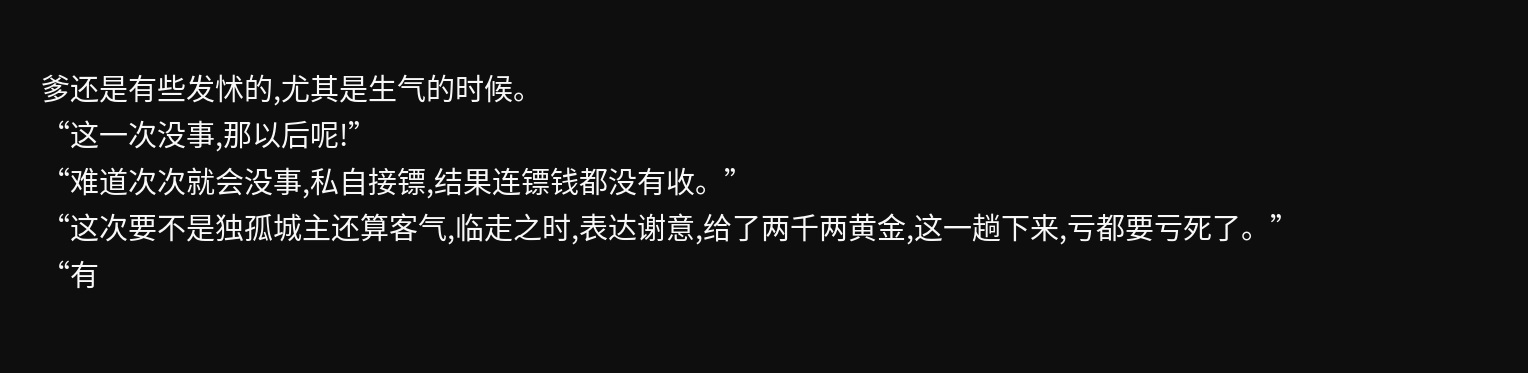爹还是有些发怵的,尤其是生气的时候。
“这一次没事,那以后呢!”
“难道次次就会没事,私自接镖,结果连镖钱都没有收。”
“这次要不是独孤城主还算客气,临走之时,表达谢意,给了两千两黄金,这一趟下来,亏都要亏死了。”
“有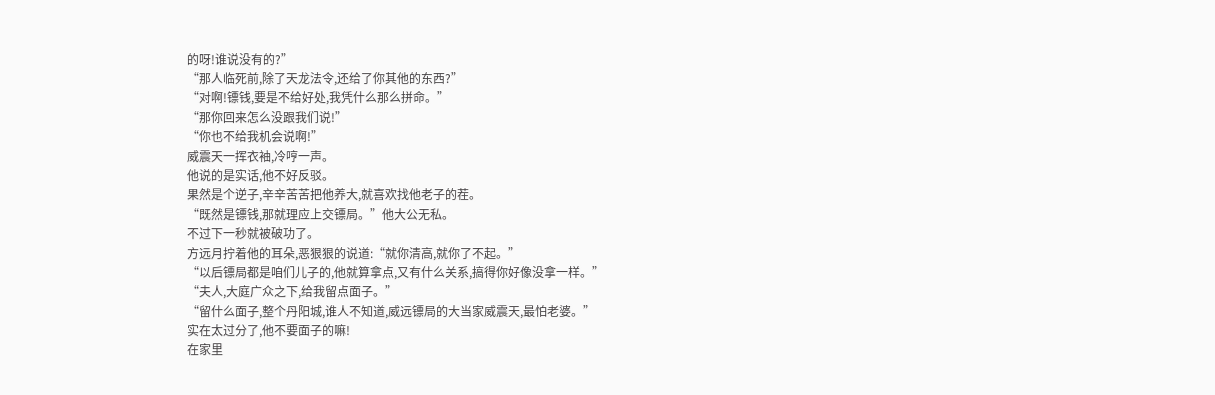的呀!谁说没有的?”
“那人临死前,除了天龙法令,还给了你其他的东西?”
“对啊!镖钱,要是不给好处,我凭什么那么拼命。”
“那你回来怎么没跟我们说!”
“你也不给我机会说啊!”
威震天一挥衣袖,冷哼一声。
他说的是实话,他不好反驳。
果然是个逆子,辛辛苦苦把他养大,就喜欢找他老子的茬。
“既然是镖钱,那就理应上交镖局。”他大公无私。
不过下一秒就被破功了。
方远月拧着他的耳朵,恶狠狠的说道:“就你清高,就你了不起。”
“以后镖局都是咱们儿子的,他就算拿点,又有什么关系,搞得你好像没拿一样。”
“夫人,大庭广众之下,给我留点面子。”
“留什么面子,整个丹阳城,谁人不知道,威远镖局的大当家威震天,最怕老婆。”
实在太过分了,他不要面子的嘛!
在家里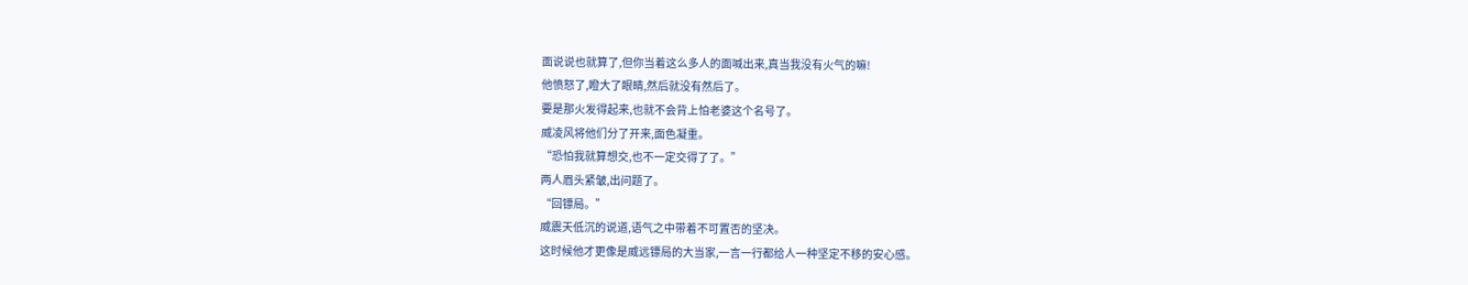面说说也就算了,但你当着这么多人的面喊出来,真当我没有火气的嘛!
他愤怒了,瞪大了眼睛,然后就没有然后了。
要是那火发得起来,也就不会背上怕老婆这个名号了。
威凌风将他们分了开来,面色凝重。
“恐怕我就算想交,也不一定交得了了。”
两人眉头紧皱,出问题了。
“回镖局。”
威震天低沉的说道,语气之中带着不可置否的坚决。
这时候他才更像是威远镖局的大当家,一言一行都给人一种坚定不移的安心感。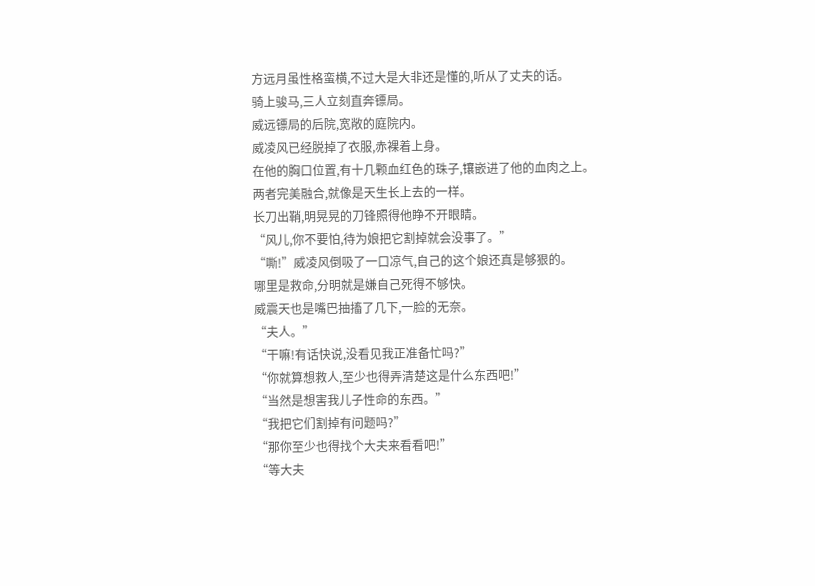方远月虽性格蛮横,不过大是大非还是懂的,听从了丈夫的话。
骑上骏马,三人立刻直奔镖局。
威远镖局的后院,宽敞的庭院内。
威凌风已经脱掉了衣服,赤裸着上身。
在他的胸口位置,有十几颗血红色的珠子,镶嵌进了他的血肉之上。
两者完美融合,就像是天生长上去的一样。
长刀出鞘,明晃晃的刀锋照得他睁不开眼睛。
“风儿,你不要怕,待为娘把它割掉就会没事了。”
“嘶!”威凌风倒吸了一口凉气,自己的这个娘还真是够狠的。
哪里是救命,分明就是嫌自己死得不够快。
威震天也是嘴巴抽搐了几下,一脸的无奈。
“夫人。”
“干嘛!有话快说,没看见我正准备忙吗?”
“你就算想救人,至少也得弄清楚这是什么东西吧!”
“当然是想害我儿子性命的东西。”
“我把它们割掉有问题吗?”
“那你至少也得找个大夫来看看吧!”
“等大夫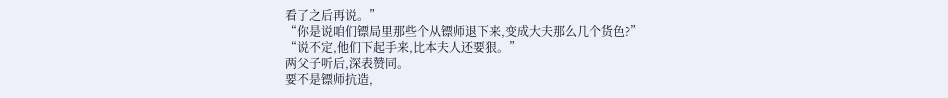看了之后再说。”
“你是说咱们镖局里那些个从镖师退下来,变成大夫那么几个货色?”
“说不定,他们下起手来,比本夫人还要狠。”
两父子听后,深表赞同。
要不是镖师抗造,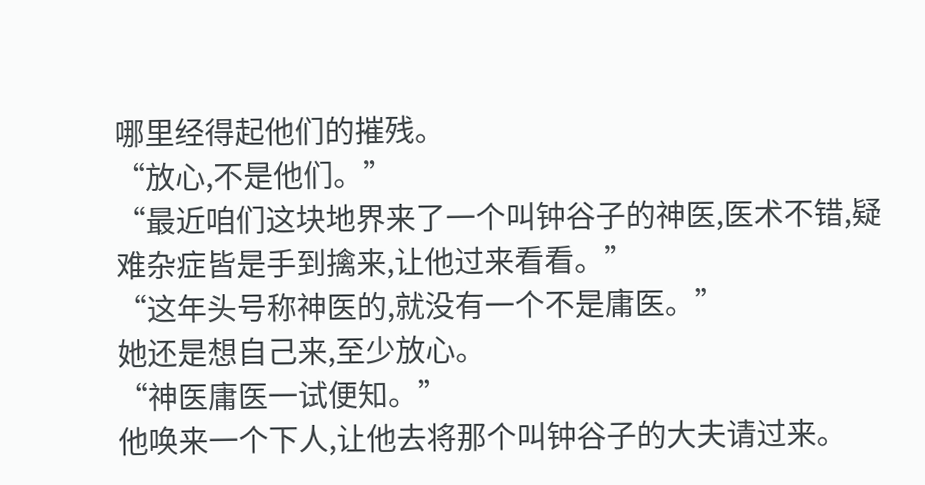哪里经得起他们的摧残。
“放心,不是他们。”
“最近咱们这块地界来了一个叫钟谷子的神医,医术不错,疑难杂症皆是手到擒来,让他过来看看。”
“这年头号称神医的,就没有一个不是庸医。”
她还是想自己来,至少放心。
“神医庸医一试便知。”
他唤来一个下人,让他去将那个叫钟谷子的大夫请过来。